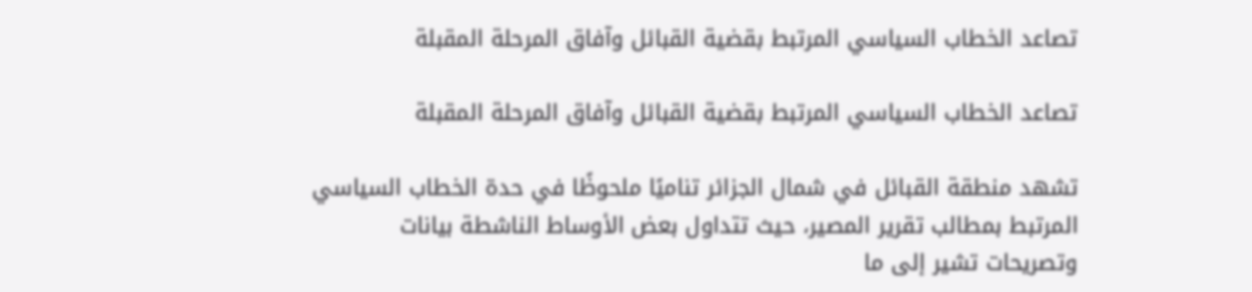تصاعد الخطاب السياسي المرتبط بقضية القبائل وآفاق المرحلة المقبلة

تصاعد الخطاب السياسي المرتبط بقضية القبائل وآفاق المرحلة المقبلة

تشهد منطقة القبائل في شمال الجزائر تناميًا ملحوظًا في حدة الخطاب السياسي المرتبط بمطالب تقرير المصير، حيث تتداول بعض الأوساط الناشطة بيانات وتصريحات تشير إلى ما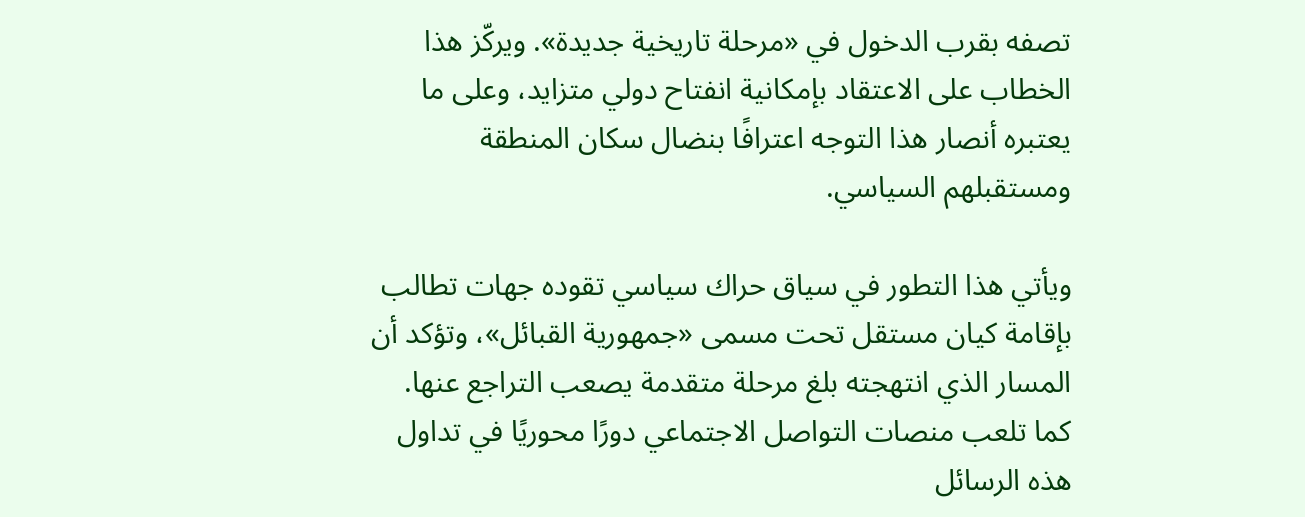تصفه بقرب الدخول في «مرحلة تاريخية جديدة». ويركّز هذا الخطاب على الاعتقاد بإمكانية انفتاح دولي متزايد، وعلى ما يعتبره أنصار هذا التوجه اعترافًا بنضال سكان المنطقة ومستقبلهم السياسي.

ويأتي هذا التطور في سياق حراك سياسي تقوده جهات تطالب بإقامة كيان مستقل تحت مسمى «جمهورية القبائل»، وتؤكد أن المسار الذي انتهجته بلغ مرحلة متقدمة يصعب التراجع عنها. كما تلعب منصات التواصل الاجتماعي دورًا محوريًا في تداول هذه الرسائل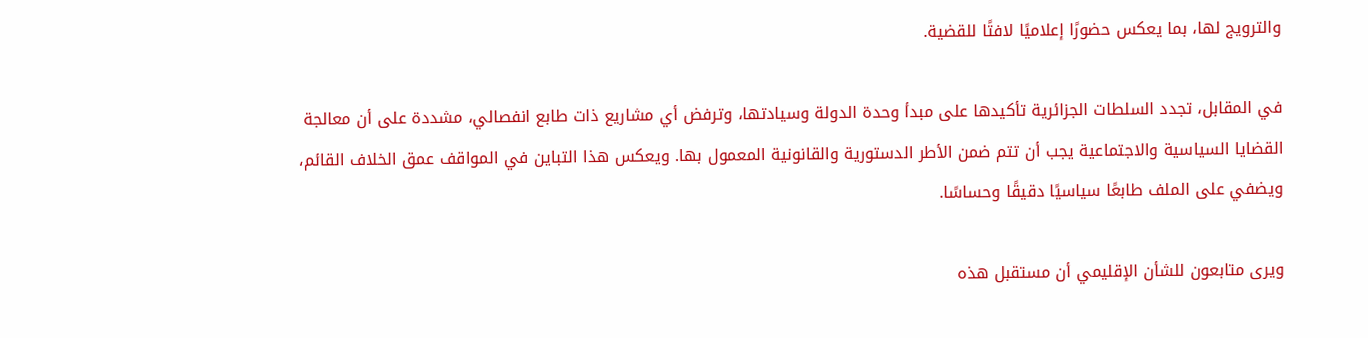والترويج لها، بما يعكس حضورًا إعلاميًا لافتًا للقضية.

في المقابل، تجدد السلطات الجزائرية تأكيدها على مبدأ وحدة الدولة وسيادتها، وترفض أي مشاريع ذات طابع انفصالي، مشددة على أن معالجة القضايا السياسية والاجتماعية يجب أن تتم ضمن الأطر الدستورية والقانونية المعمول بها. ويعكس هذا التباين في المواقف عمق الخلاف القائم، ويضفي على الملف طابعًا سياسيًا دقيقًا وحساسًا.

ويرى متابعون للشأن الإقليمي أن مستقبل هذه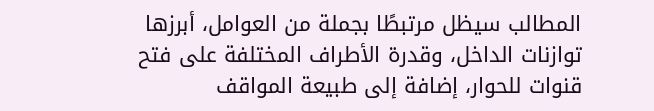المطالب سيظل مرتبطًا بجملة من العوامل، أبرزها توازنات الداخل، وقدرة الأطراف المختلفة على فتح قنوات للحوار، إضافة إلى طبيعة المواقف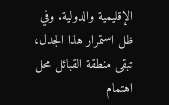الإقليمية والدولية. وفي ظل استمرار هذا الجدل، تبقى منطقة القبائل محل اهتمام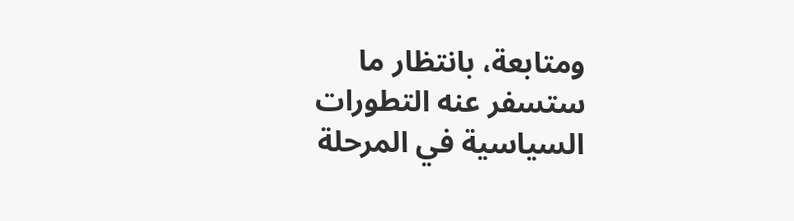ومتابعة، بانتظار ما ستسفر عنه التطورات السياسية في المرحلة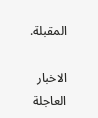المقبلة.

الاخبار العاجلة